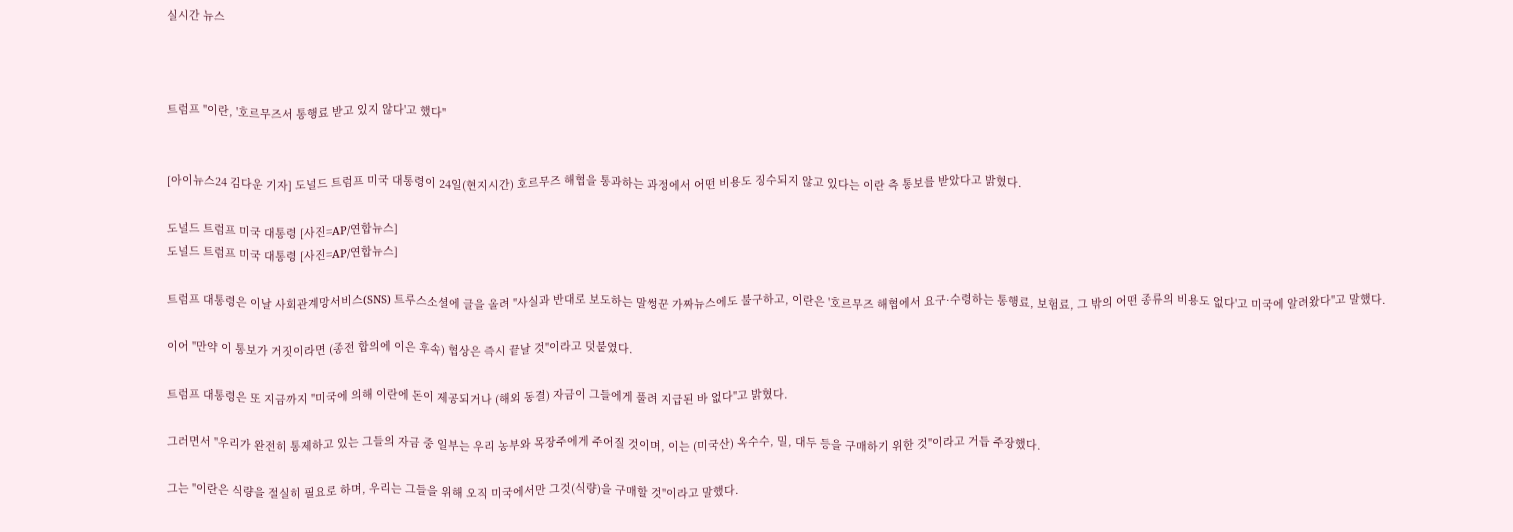실시간 뉴스



트럼프 "이란, '호르무즈서 통행료 받고 있지 않다'고 했다"


[아이뉴스24 김다운 기자] 도널드 트럼프 미국 대통령이 24일(현지시간) 호르무즈 해협을 통과하는 과정에서 어떤 비용도 징수되지 않고 있다는 이란 측 통보를 받았다고 밝혔다.

도널드 트럼프 미국 대통령 [사진=AP/연합뉴스]
도널드 트럼프 미국 대통령 [사진=AP/연합뉴스]

트럼프 대통령은 이날 사회관계망서비스(SNS) 트루스소셜에 글을 올려 "사실과 반대로 보도하는 말썽꾼 가짜뉴스에도 불구하고, 이란은 '호르무즈 해협에서 요구·수령하는 통행료, 보험료, 그 밖의 어떤 종류의 비용도 없다'고 미국에 알려왔다"고 말했다.

이어 "만약 이 통보가 거짓이라면 (종전 합의에 이은 후속) 협상은 즉시 끝날 것"이라고 덧붙였다.

트럼프 대통령은 또 지금까지 "미국에 의해 이란에 돈이 제공되거나 (해외 동결) 자금이 그들에게 풀려 지급된 바 없다"고 밝혔다.

그러면서 "우리가 완전히 통제하고 있는 그들의 자금 중 일부는 우리 농부와 목장주에게 주어질 것이며, 이는 (미국산) 옥수수, 밀, 대두 등을 구매하기 위한 것"이라고 거듭 주장했다.

그는 "이란은 식량을 절실히 필요로 하며, 우리는 그들을 위해 오직 미국에서만 그것(식량)을 구매할 것"이라고 말했다.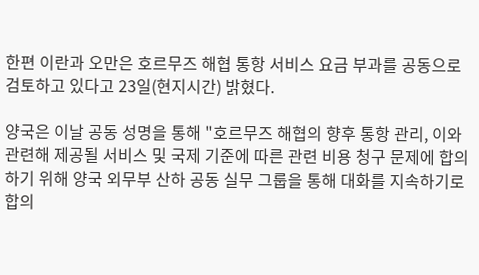한편 이란과 오만은 호르무즈 해협 통항 서비스 요금 부과를 공동으로 검토하고 있다고 23일(현지시간) 밝혔다.

양국은 이날 공동 성명을 통해 "호르무즈 해협의 향후 통항 관리, 이와 관련해 제공될 서비스 및 국제 기준에 따른 관련 비용 청구 문제에 합의하기 위해 양국 외무부 산하 공동 실무 그룹을 통해 대화를 지속하기로 합의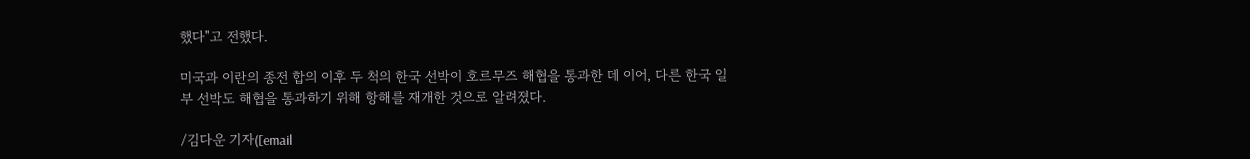했다"고 전했다.

미국과 이란의 종전 합의 이후 두 척의 한국 선박이 호르무즈 해협을 통과한 데 이어, 다른 한국 일부 선박도 해협을 통과하기 위해 항해를 재개한 것으로 알려졌다.

/김다운 기자([email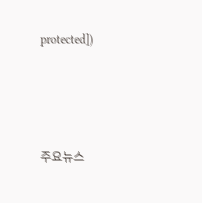protected])




주요뉴스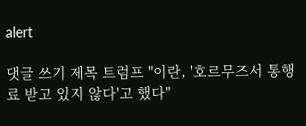alert

댓글 쓰기 제목 트럼프 "이란, '호르무즈서 통행료 받고 있지 않다'고 했다"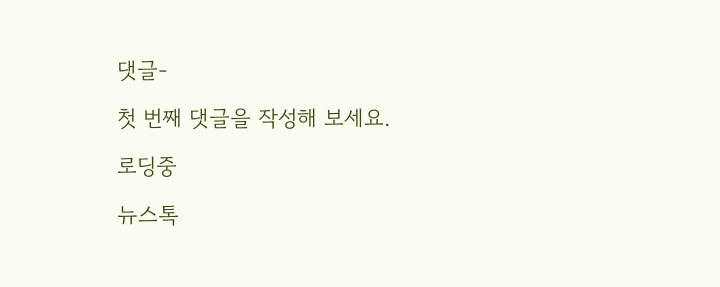댓글-

첫 번째 댓글을 작성해 보세요.

로딩중

뉴스톡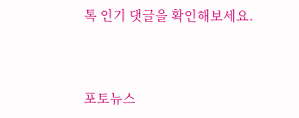톡 인기 댓글을 확인해보세요.



포토뉴스